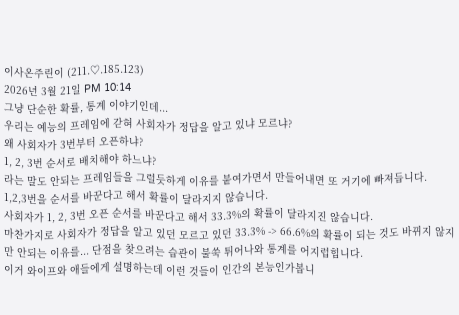이사온주린이 (211.♡.185.123)
2026년 3월 21일 PM 10:14
그냥 단순한 확률, 통계 이야기인데...
우리는 예능의 프레임에 갇혀 사회자가 정답을 알고 있냐 모르냐?
왜 사회자가 3번부터 오픈하냐?
1, 2, 3번 순서로 배치해야 하느냐?
라는 말도 안되는 프레임들을 그럴듯하게 이유를 붙여가면서 만들어내면 또 거기에 빠져듭니다.
1,2,3번을 순서를 바꾼다고 해서 확률이 달라지지 않습니다.
사회자가 1, 2, 3번 오픈 순서를 바꾼다고 해서 33.3%의 확률이 달라지진 않습니다.
마찬가지로 사회자가 정답을 알고 있던 모르고 있던 33.3% -> 66.6%의 확률이 되는 것도 바뀌지 않지만 안되는 이유를... 단점을 찾으려는 습관이 불쑥 튀어나와 통계를 어지럽힙니다.
이거 와이프와 애들에게 설명하는데 이런 것들이 인간의 본능인가봅니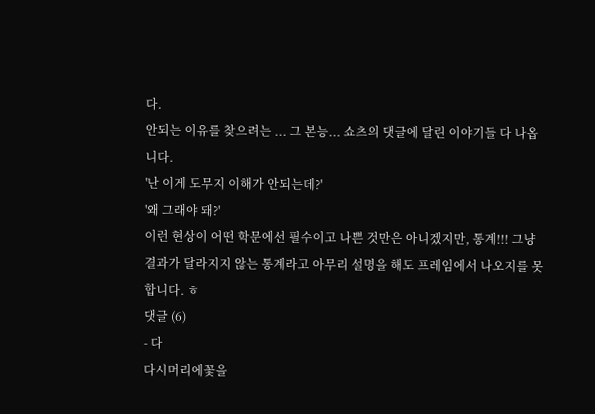다.
안되는 이유를 찾으려는 ... 그 본능... 쇼츠의 댓글에 달린 이야기들 다 나옵니다.
'난 이게 도무지 이해가 안되는데?'
'왜 그래야 돼?'
이런 현상이 어떤 학문에선 필수이고 나쁜 것만은 아니겠지만, 통계!!! 그냥 결과가 달라지지 않는 통계라고 아무리 설명을 해도 프레임에서 나오지를 못합니다. ㅎ
댓글 (6)
- 다
다시머리에꽃을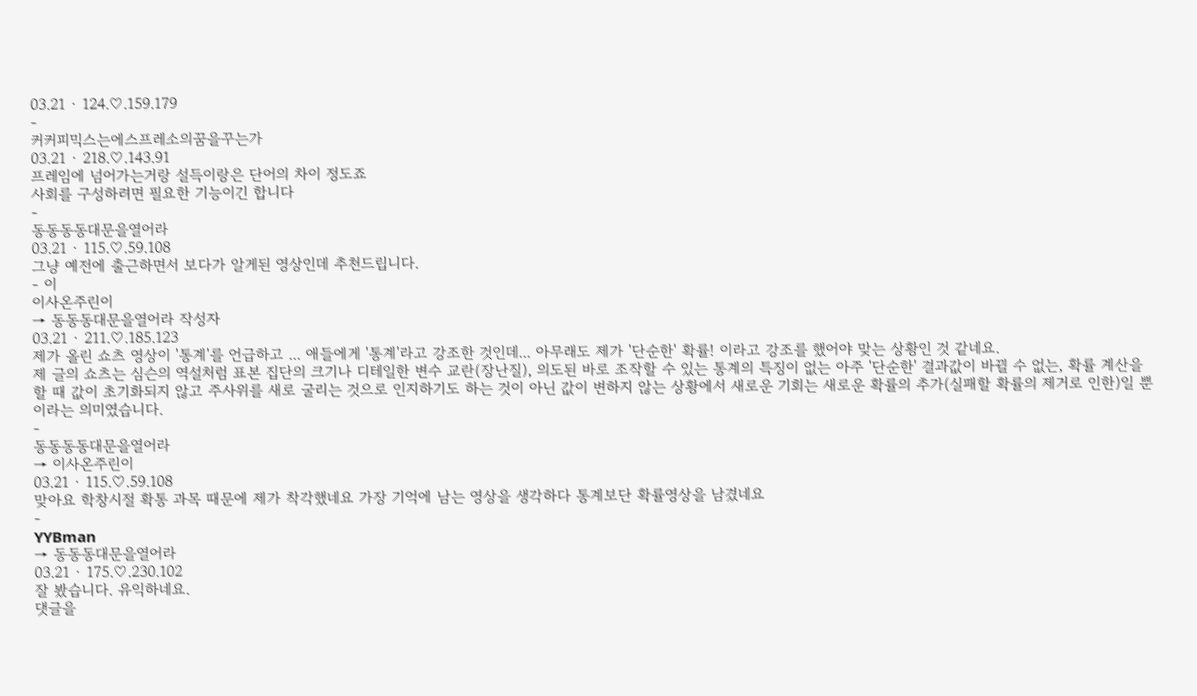03.21 · 124.♡.159.179
-
커커피믹스는에스프레소의꿈을꾸는가
03.21 · 218.♡.143.91
프레임에 넘어가는거랑 설득이랑은 단어의 차이 정도죠
사회를 구성하려면 필요한 기능이긴 합니다
-
동동동동대문을열어라
03.21 · 115.♡.59.108
그냥 예전에 출근하면서 보다가 알게된 영상인데 추천드립니다.
- 이
이사온주린이
→ 동동동대문을열어라 작성자
03.21 · 211.♡.185.123
제가 올린 쇼츠 영상이 '통계'를 언급하고 ... 애들에게 '통계'라고 강조한 것인데... 아무래도 제가 '단순한' 확률! 이라고 강조를 했어야 맞는 상황인 것 같네요.
제 글의 쇼츠는 심슨의 역설처럼 표본 집단의 크기나 디테일한 변수 교란(장난질), 의도된 바로 조작할 수 있는 통계의 특징이 없는 아주 '단순한' 결과값이 바뀔 수 없는, 확률 계산을 할 때 값이 초기화되지 않고 주사위를 새로 굴리는 것으로 인지하기도 하는 것이 아닌 값이 변하지 않는 상황에서 새로운 기회는 새로운 확률의 추가(실패할 확률의 제거로 인한)일 뿐 이라는 의미였습니다.
-
동동동동대문을열어라
→ 이사온주린이
03.21 · 115.♡.59.108
맞아요 학창시절 확통 과목 때문에 제가 착각했네요 가장 기억에 남는 영상을 생각하다 통계보단 확률영상을 남겼네요
-
YYBman
→ 동동동대문을열어라
03.21 · 175.♡.230.102
잘 봤습니다. 유익하네요.
댓글을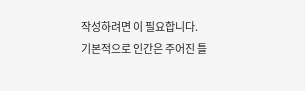작성하려면 이 필요합니다.
기본적으로 인간은 주어진 틀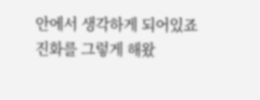안에서 생각하게 되어있죠
진화를 그렇게 해왔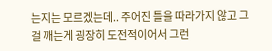는지는 모르겠는데.. 주어진 틀을 따라가지 않고 그걸 깨는게 굉장히 도전적이어서 그런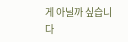게 아닐까 싶습니다